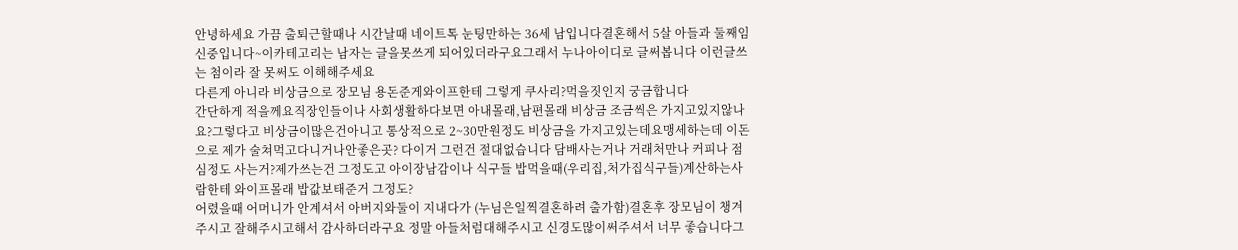안녕하세요 가끔 출퇴근할때나 시간날때 네이트톡 눈팅만하는 36세 남입니다결혼해서 5살 아들과 둘째임신중입니다~이카테고리는 남자는 글을못쓰게 되어있더라구요그래서 누나아이디로 글써봅니다 이런글쓰는 첨이라 잘 못써도 이해해주세요
다른게 아니라 비상금으로 장모님 용돈준게와이프한테 그렇게 쿠사리?먹을짓인지 궁금합니다
간단하게 적을께요직장인들이나 사회생활하다보면 아내몰래,남편몰래 비상금 조금씩은 가지고있지않나요?그렇다고 비상금이많은건아니고 통상적으로 2~30만원정도 비상금을 가지고있는데요맹세하는데 이돈으로 제가 술쳐먹고다니거나안좋은곳? 다이거 그런건 절대없습니다 담배사는거나 거래처만나 커피나 점심정도 사는거?제가쓰는건 그정도고 아이장남감이나 식구들 밥먹을때(우리집,처가집식구들)계산하는사람한테 와이프몰래 밥값보태준거 그정도?
어렸을때 어머니가 안계셔서 아버지와둘이 지내다가 (누님은일찍결혼하려 출가함)결혼후 장모님이 챙겨주시고 잘해주시고해서 감사하더라구요 정말 아들처럼대해주시고 신경도많이써주셔서 너무 좋습니다그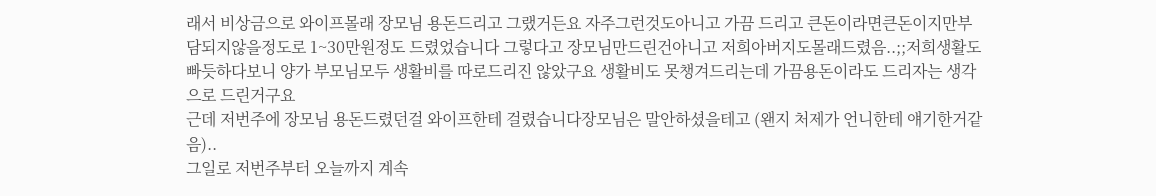래서 비상금으로 와이프몰래 장모님 용돈드리고 그랬거든요 자주그런것도아니고 가끔 드리고 큰돈이라면큰돈이지만부담되지않을정도로 1~30만원정도 드렸었습니다 그렇다고 장모님만드린건아니고 저희아버지도몰래드렸음..;;저희생활도 빠듯하다보니 양가 부모님모두 생활비를 따로드리진 않았구요 생활비도 못챙겨드리는데 가끔용돈이라도 드리자는 생각으로 드린거구요
근데 저번주에 장모님 용돈드렸던걸 와이프한테 걸렸습니다장모님은 말안하셨을테고 (왠지 처제가 언니한테 얘기한거같음)..
그일로 저번주부터 오늘까지 계속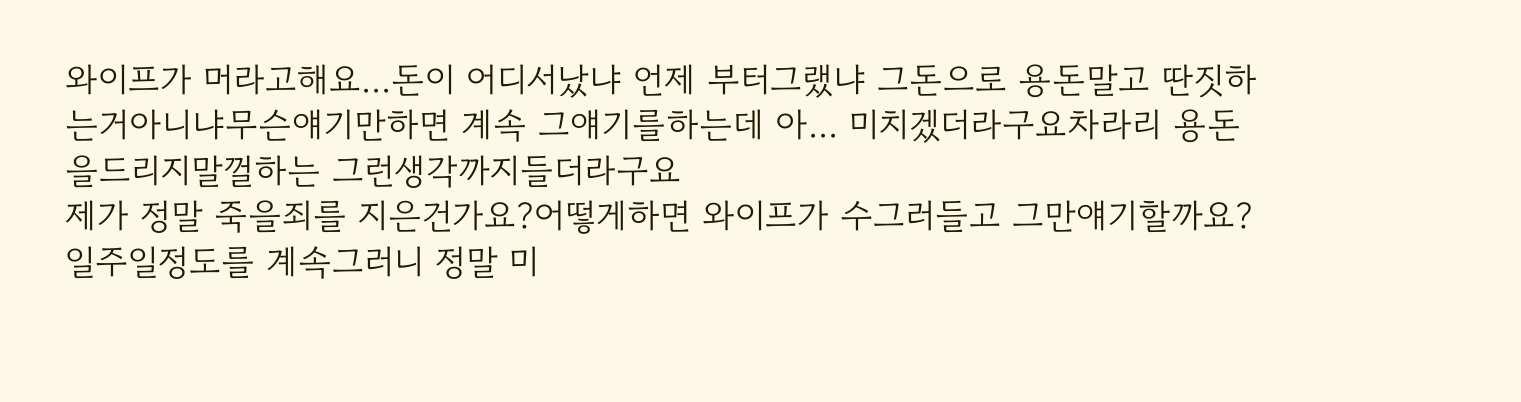와이프가 머라고해요...돈이 어디서났냐 언제 부터그랬냐 그돈으로 용돈말고 딴짓하는거아니냐무슨얘기만하면 계속 그얘기를하는데 아... 미치겠더라구요차라리 용돈을드리지말껄하는 그런생각까지들더라구요
제가 정말 죽을죄를 지은건가요?어떻게하면 와이프가 수그러들고 그만얘기할까요?일주일정도를 계속그러니 정말 미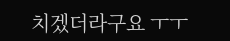치겠더라구요 ㅜㅜ